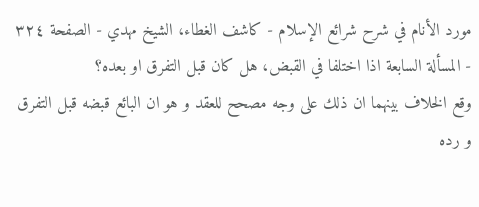مورد الأنام في شرح شرائع الإسلام - كاشف الغطاء، الشيخ مهدي - الصفحة ٣٢٤ - المسألة السابعة اذا اختلفا في القبض، هل كان قبل التفرق او بعده؟
وقع الخلاف بينهما ان ذلك على وجه مصحح للعقد و هو ان البائع قبضه قبل التفرق و رده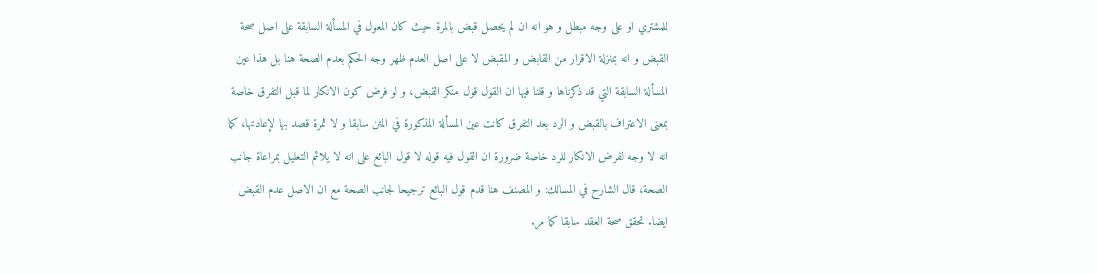للمشتري او على وجه مبطل و هو انه ان لم يحصل قبض بالمرة حيث كان المعول في المسألة السابقة على اصل صحة القبض و انه بمنزلة الاقرار من القابض و المقبض لا على اصل العدم ظهر وجه الحكم بعدم الصحة هنا بل هذا عين المسألة السابقة التي قد ذكرناها و قلنا فيها ان القول قول منكر القبض، و لو فرض كون الانكار لما قبل التفرق خاصة بمعنى الاعتراف بالقبض و الرد بعد التفرق كانت عين المسألة المذكورة في المتن سابقا و لا ثمرة قصد بها لإعادتها، كما انه لا وجه لفرض الانكار للرد خاصة ضرورة ان القول فيه قوله لا قول البائع على انه لا يلائم التعليل بمراعاة جانب الصحة، قال الشارح في المسالك: و المصنف هنا قدم قول البائع ترجيحا لجانب الصحة مع ان الاصل عدم القبض ايضا. تحقق صحة العقد سابقا كما مر.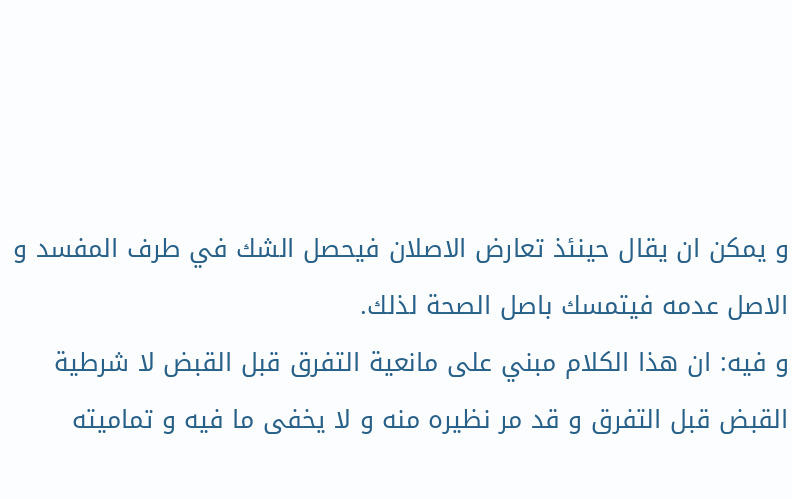و يمكن ان يقال حينئذ تعارض الاصلان فيحصل الشك في طرف المفسد و الاصل عدمه فيتمسك باصل الصحة لذلك.
و فيه: ان هذا الكلام مبني على مانعية التفرق قبل القبض لا شرطية القبض قبل التفرق و قد مر نظيره منه و لا يخفى ما فيه و تماميته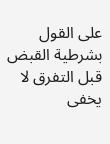على القول بشرطية القبض قبل التفرق لا يخفى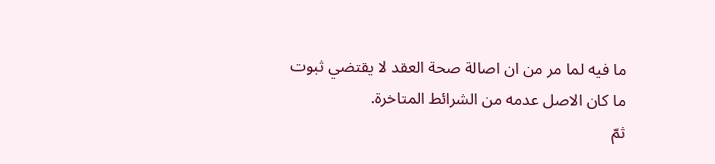ما فيه لما مر من ان اصالة صحة العقد لا يقتضي ثبوت ما كان الاصل عدمه من الشرائط المتاخرة.
ثمّ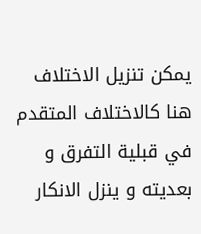يمكن تنزيل الاختلاف هنا كالاختلاف المتقدم في قبلية التفرق و بعديته و ينزل الانكار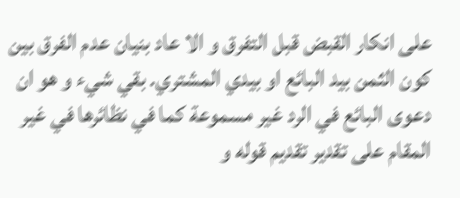على انكار القبض قبل التفرق و الا عاد بنيان عدم الفرق بين كون الثمن بيد البائع او بيدي المشتري. بقي شيء و هو ان دعوى البائع في الرد غير مسموعة كما في نظائرها في غير المقام على تقدير تقديم قوله و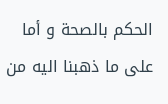الحكم بالصحة و أما على ما ذهبنا اليه من